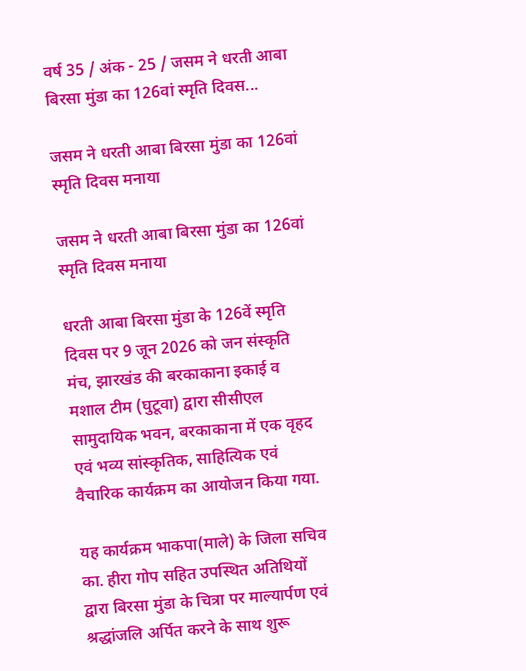वर्ष 35 / अंक - 25 / जसम ने धरती आबा बिरसा मुंडा का 126वां स्मृति दिवस...

जसम ने धरती आबा बिरसा मुंडा का 126वां स्मृति दिवस मनाया

जसम ने धरती आबा बिरसा मुंडा का 126वां स्मृति दिवस मनाया

धरती आबा बिरसा मुंडा के 126वें स्मृति दिवस पर 9 जून 2026 को जन संस्कृति मंच, झारखंड की बरकाकाना इकाई व मशाल टीम (घुटूवा) द्वारा सीसीएल सामुदायिक भवन, बरकाकाना में एक वृहद एवं भव्य सांस्कृतिक, साहित्यिक एवं वैचारिक कार्यक्रम का आयोजन किया गया.

यह कार्यक्रम भाकपा(माले) के जिला सचिव का. हीरा गोप सहित उपस्थित अतिथियों द्वारा बिरसा मुंडा के चित्रा पर माल्यार्पण एवं श्रद्धांजलि अर्पित करने के साथ शुरू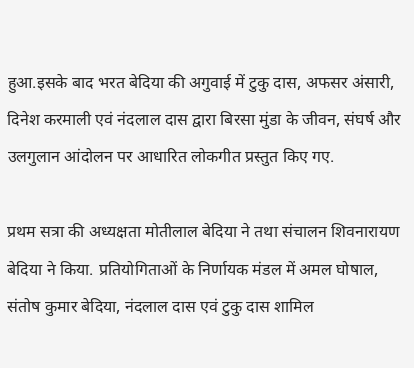हुआ.इसके बाद भरत बेदिया की अगुवाई में टुकु दास, अफसर अंसारी, दिनेश करमाली एवं नंदलाल दास द्वारा बिरसा मुंडा के जीवन, संघर्ष और उलगुलान आंदोलन पर आधारित लोकगीत प्रस्तुत किए गए.

प्रथम सत्रा की अध्यक्षता मोतीलाल बेदिया ने तथा संचालन शिवनारायण बेदिया ने किया. प्रतियोगिताओं के निर्णायक मंडल में अमल घोषाल, संतोष कुमार बेदिया, नंदलाल दास एवं टुकु दास शामिल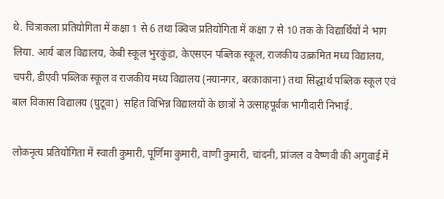थे. चित्राकला प्रतियोगिता में कक्षा 1 से 6 तथा क्विज प्रतियोगिता में कक्षा 7 से 10 तक के विद्यार्थियों ने भाग लिया. आर्य बाल विद्यालय, केबी स्कूल भुरकुंडा, केएसएन पब्लिक स्कूल, राजकीय उत्क्रमित मध्य विद्यालय, चपरी, डीएवी पब्लिक स्कूल व राजकीय मध्य विद्यालय (नयानगर, बरकाकाना) तथा सिद्धार्थ पब्लिक स्कूल एवं बाल विकास विद्यालय (घुटूवा)  सहित विभिन्न विद्यालयों के छात्रों ने उत्साहपूर्वक भागीदारी निभाई.

लोकनृत्य प्रतियोगिता में स्वाती कुमारी, पूर्णिमा कुमारी, वाणी कुमारी, चांदनी, प्रांजल व वैष्णवी की अगुवाई में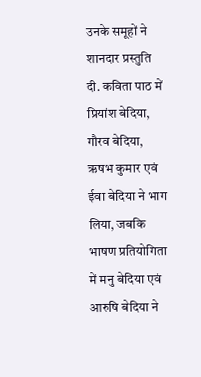उनके समूहों ने शानदार प्रस्तुति दी. कविता पाठ में प्रियांश बेदिया, गौरव बेदिया, ऋषभ कुमार एवं ईवा बेदिया ने भाग लिया, जबकि भाषण प्रतियोगिता में मनु बेदिया एवं आरुषि बेदिया ने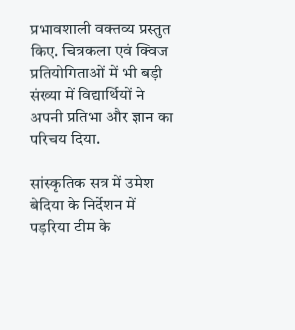प्रभावशाली वक्तव्य प्रस्तुत किए. चित्रकला एवं क्विज प्रतियोगिताओं में भी बड़ी संख्या में विद्यार्थियों ने अपनी प्रतिभा और ज्ञान का परिचय दिया.

सांस्कृतिक सत्र में उमेश बेदिया के निर्देशन में पड़रिया टीम के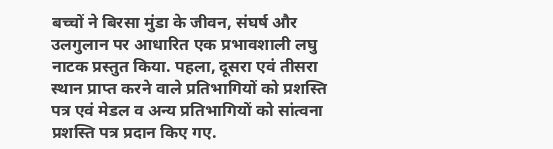बच्चों ने बिरसा मुंडा के जीवन, संघर्ष और उलगुलान पर आधारित एक प्रभावशाली लघु नाटक प्रस्तुत किया. पहला, दूसरा एवं तीसरा स्थान प्राप्त करने वाले प्रतिभागियों को प्रशस्ति पत्र एवं मेडल व अन्य प्रतिभागियों को सांत्वना प्रशस्ति पत्र प्रदान किए गए.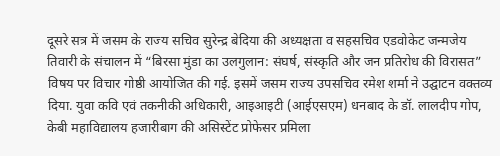दूसरे सत्र में जसम के राज्य सचिव सुरेन्द्र बेदिया की अध्यक्षता व सहसचिव एडवोकेट जन्मजेय तिवारी के संचालन में “बिरसा मुंडा का उलगुलान: संघर्ष, संस्कृति और जन प्रतिरोध की विरासत” विषय पर विचार गोष्ठी आयोजित की गई. इसमें जसम राज्य उपसचिव रमेश शर्मा ने उद्घाटन वक्तव्य दिया. युवा कवि एवं तकनीकी अधिकारी, आइआइटी (आईएसएम) धनबाद के डॉ. लालदीप गोप, केबी महाविद्यालय हजारीबाग की असिस्टेंट प्रोफेसर प्रमिला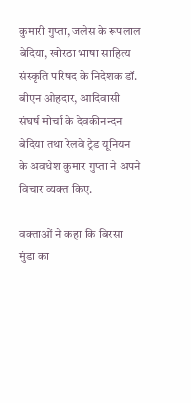कुमारी गुप्ता, जलेस के रूपलाल बेदिया, खोरठा भाषा साहित्य संस्कृति परिषद के निदेशक डॉ. बीएन ओहदार, आदिवासी संघर्ष मोर्चा के देवकीनन्दन बेदिया तथा रेलवे ट्रेड यूनियन के अवधेश कुमार गुप्ता ने अपने विचार व्यक्त किए.

वक्ताओं ने कहा कि बिरसा मुंडा का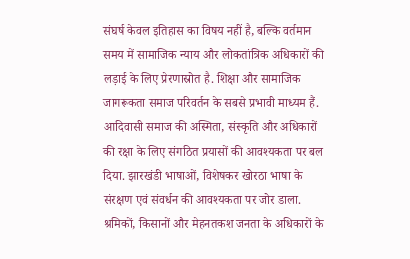संघर्ष केवल इतिहास का विषय नहीं है, बल्कि वर्तमान समय में सामाजिक न्याय और लोकतांत्रिक अधिकारों की लड़ाई के लिए प्रेरणास्रोत है. शिक्षा और सामाजिक जागरूकता समाज परिवर्तन के सबसे प्रभावी माध्यम हैं. आदिवासी समाज की अस्मिता, संस्कृति और अधिकारों की रक्षा के लिए संगठित प्रयासों की आवश्यकता पर बल दिया. झारखंडी भाषाओं, विशेषकर खोरठा भाषा के संरक्षण एवं संवर्धन की आवश्यकता पर जोर डाला. श्रमिकों, किसानों और मेहनतकश जनता के अधिकारों के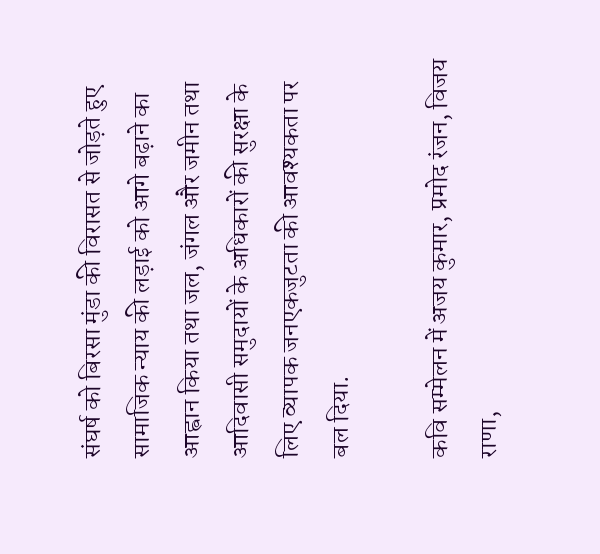संघर्ष को बिरसा मुंडा की विरासत से जोड़ते हुए सामाजिक न्याय की लड़ाई को आगे बढ़ाने का आह्वान किया तथा जल, जंगल और जमीन तथा आदिवासी समुदायों के अधिकारों की सुरक्षा के लिए व्यापक जनएकजुटता की आवश्यकता पर बल दिया.

कवि सम्मेलन में अजय कुमार, प्रमोद रंजन, विजय राणा,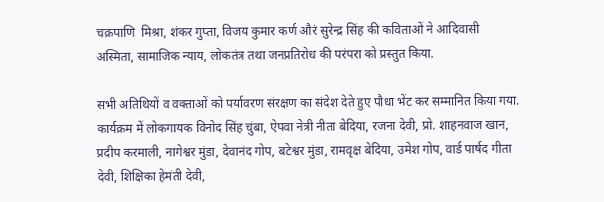चक्रपाणि  मिश्रा, शंकर गुप्ता, विजय कुमार कर्ण औरं सुरेन्द्र सिंह की कविताओं ने आदिवासी अस्मिता, सामाजिक न्याय, लोकतंत्र तथा जनप्रतिरोध की परंपरा को प्रस्तुत किया.

सभी अतिथियों व वक्ताओं को पर्यावरण संरक्षण का संदेश देते हुए पौधा भेंट कर सम्मानित किया गया. कार्यक्रम में लोकगायक विनोद सिंह चुंबा, ऐपवा नेत्री नीता बेदिया, रजना देवी, प्रो. शाहनवाज खान, प्रदीप करमाली, नागेश्वर मुंडा, देवानंद गोप, बटेश्वर मुंडा, रामवृक्ष बेदिया, उमेश गोप, वार्ड पार्षद गीता देवी, शिक्षिका हेमंती देवी,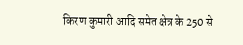किरण कुमारी आदि समेत क्षेत्र के 250 से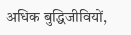अधिक बुद्धिजीवियों,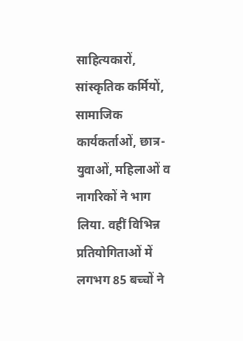साहित्यकारों, सांस्कृतिक कर्मियों, सामाजिक कार्यकर्ताओं, छात्र-युवाओं, महिलाओं व नागरिकों ने भाग लिया. वहीं विभिन्न प्रतियोगिताओं में लगभग 85 बच्चों ने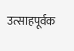उत्साहपूर्वक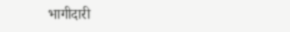भागीदारी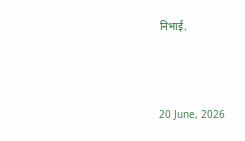निभाई.



20 June, 2026